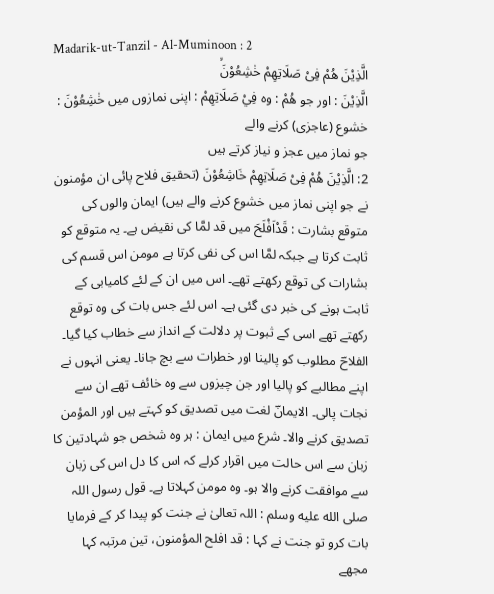Madarik-ut-Tanzil - Al-Muminoon : 2
الَّذِیْنَ هُمْ فِیْ صَلَاتِهِمْ خٰشِعُوْنَۙ
الَّذِيْنَ : اور جو هُمْ : وہ فِيْ صَلَاتِهِمْ : اپنی نمازوں میں خٰشِعُوْنَ : خشوع (عاجزی) کرنے والے
جو نماز میں عجز و نیاز کرتے ہیں
2: الَّذِیْنَ ھُمْ فِیْ صَلَاتِھِمْ خَاشِعُوْنَ (تحقیق فلاح پائی ان مؤمنون نے جو اپنی نماز میں خشوع کرنے والے ہیں) ایمان والوں کی متوقع بشارت : قَدْاَفْلَحَ میں قد لمَّا کی نقیض ہے۔ یہ متوقع کو ثابت کرتا ہے جبکہ لمَّا اس کی نفی کرتا ہے مومن اس قسم کی بشارات کی توقع رکھتے تھے۔ اس میں ان کے لئے کامیابی کے ثابت ہونے کی خبر دی گئی ہے۔ اس لئے جس بات کی وہ توقع رکھتے تھے اسی کے ثبوت پر دلالت کے انداز سے خطاب کیا گیا۔ الفلاحؔ مطلوب کو پالینا اور خطرات سے بچ جانا۔ یعنی انہوں نے اپنے مطالبے کو پالیا اور جن چیزوں سے وہ خائف تھے ان سے نجات پالی۔ الایمانؔ لغت میں تصدیق کو کہتے ہیں اور المؤمن تصدیق کرنے والا۔ شرع میں ایمان : ہر وہ شخص جو شہادتین کا زبان سے اس حالت میں اقرار کرلے کہ اس کا دل اس کی زبان سے موافقت کرنے والا ہو۔ وہ مومن کہلاتا ہے۔ قول رسول اللہ صلى الله عليه وسلم : اللہ تعالیٰ نے جنت کو پیدا کر کے فرمایا بات کرو تو جنت نے کہا : قد افلح المؤمنون، تین مرتبہ کہا مجھے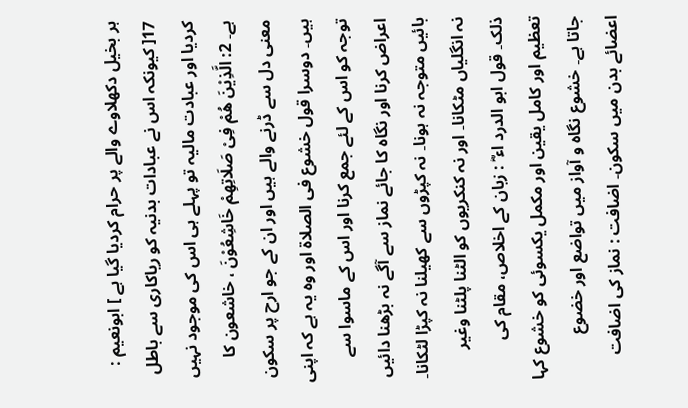ہر بخیل دکھلاوے والے پر حرام کردیا گیا ہے ] ابونعیم : 17[ کیونکہ اس نے عبادات بدنیہ کو ریاکاری سے باطل کردیا اور عبادت مالیہ تو پہلے ہی اس کی موجود نہیں ہے۔ 2: الَّذِیْنَ ھُمْ فِیْ صَلَاتِھِمْ خَاشِعُوْنَ ، خاشعون کا معنی دل سے ڈرنے والے ہیں اور ان کے جو ارح پر سکون ہیں۔ دوسرا قول خشوع فی الصلاۃ اور وہ یہ ہے کہ اپنی توجہ کو اس کے لئے جمع کرنا اور اس کے ماسوا سے اعراض کرنا اور نگاہ کا جائے نماز سے آگے نہ بڑھنا دائیں بائیں متوجہ نہ ہونا۔ نہ کپڑوں سے کھیلنا نہ کپڑا لٹکانا۔ نہ انگلیاں مٹکانا۔ اور نہ کنکریوں کو الٹنا پلٹنا وغیر ذلک۔ قول ابو الدرد اء ؓ : زبان کے اخلاص، مقام کی تعظیم اور کامل یقین اور مکمل یکسوئی کو خشوع کہا جاتا ہے۔ خشوع نگاہ و آواز میں تواضع اور خضوع اعضائے بدن میں سکون۔ اضافت : نماز کی اضافت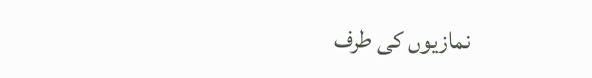نمازیوں کی طرف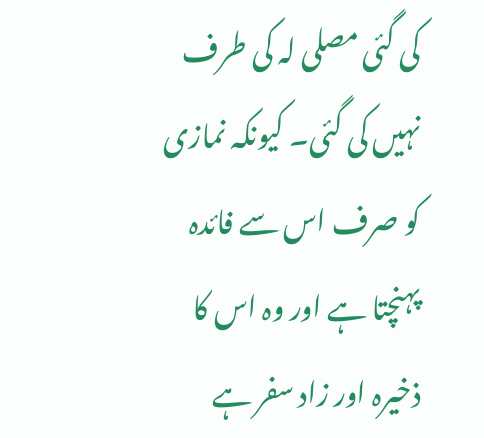کی گئی مصلی لہ کی طرف نہیں کی گئی۔ کیونکہ نمازی کو صرف اس سے فائدہ پہنچتا ہے اور وہ اس کا ذخیرہ اور زاد سفر ہے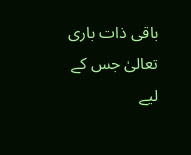باقی ذات باری تعالیٰ جس کے لیے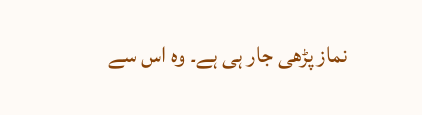نماز پڑھی جار ہی ہے۔ وہ اس سے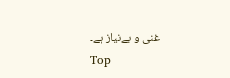غنی و بےنیاز ہے۔
Top